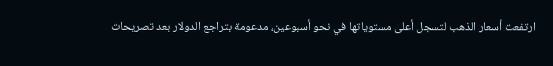ارتفعت أسعار الذهب لتسجل أعلى مستوياتها في نحو أسبوعين، مدعومة بتراجع الدولار بعد تصريحات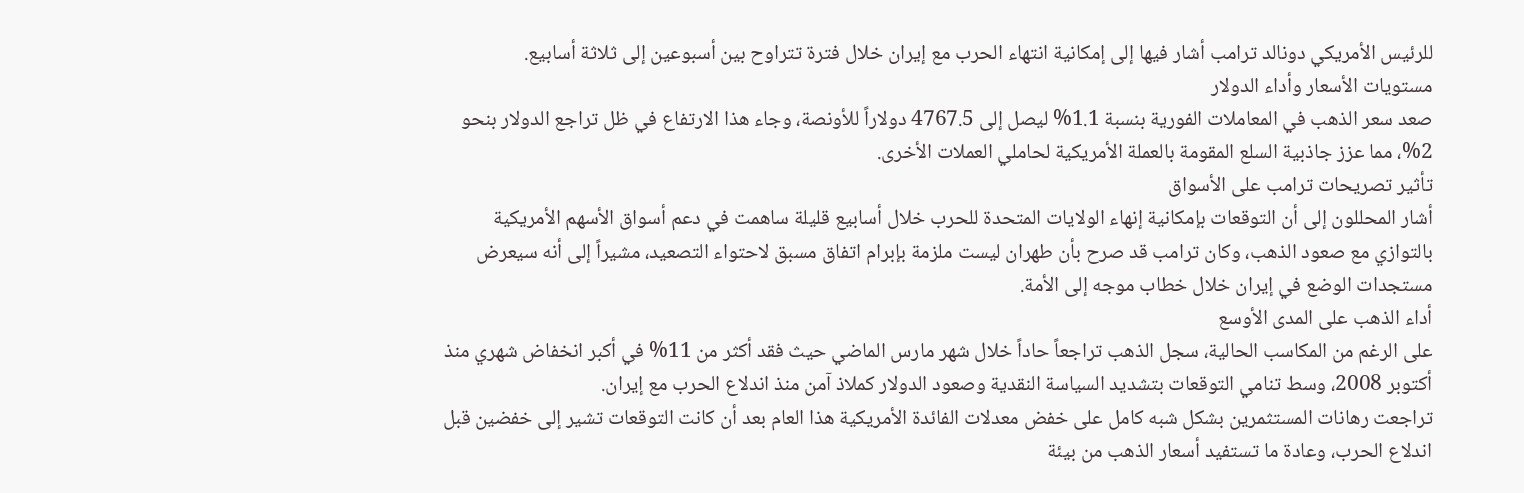للرئيس الأمريكي دونالد ترامب أشار فيها إلى إمكانية انتهاء الحرب مع إيران خلال فترة تتراوح بين أسبوعين إلى ثلاثة أسابيع.
مستويات الأسعار وأداء الدولار
صعد سعر الذهب في المعاملات الفورية بنسبة 1.1% ليصل إلى 4767.5 دولاراً للأونصة، وجاء هذا الارتفاع في ظل تراجع الدولار بنحو 2%، مما عزز جاذبية السلع المقومة بالعملة الأمريكية لحاملي العملات الأخرى.
تأثير تصريحات ترامب على الأسواق
أشار المحللون إلى أن التوقعات بإمكانية إنهاء الولايات المتحدة للحرب خلال أسابيع قليلة ساهمت في دعم أسواق الأسهم الأمريكية بالتوازي مع صعود الذهب، وكان ترامب قد صرح بأن طهران ليست ملزمة بإبرام اتفاق مسبق لاحتواء التصعيد، مشيراً إلى أنه سيعرض مستجدات الوضع في إيران خلال خطاب موجه إلى الأمة.
أداء الذهب على المدى الأوسع
على الرغم من المكاسب الحالية، سجل الذهب تراجعاً حاداً خلال شهر مارس الماضي حيث فقد أكثر من 11% في أكبر انخفاض شهري منذ أكتوبر 2008، وسط تنامي التوقعات بتشديد السياسة النقدية وصعود الدولار كملاذ آمن منذ اندلاع الحرب مع إيران.
تراجعت رهانات المستثمرين بشكل شبه كامل على خفض معدلات الفائدة الأمريكية هذا العام بعد أن كانت التوقعات تشير إلى خفضين قبل اندلاع الحرب، وعادة ما تستفيد أسعار الذهب من بيئة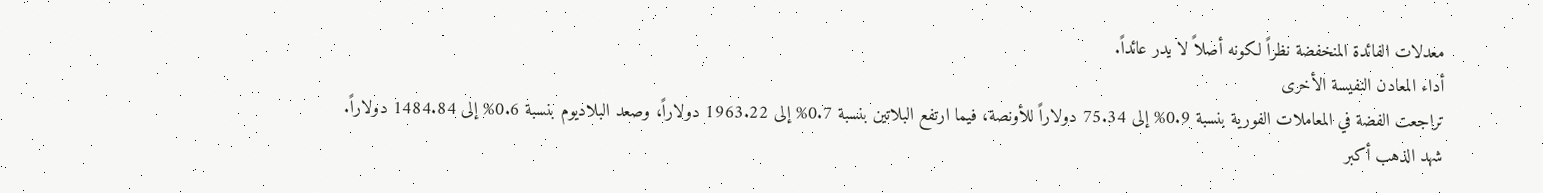معدلات الفائدة المنخفضة نظراً لكونه أصلاً لا يدر عائداً.
أداء المعادن النفيسة الأخرى
تراجعت الفضة في المعاملات الفورية بنسبة 0.9% إلى 75.34 دولاراً للأونصة، فيما ارتفع البلاتين بنسبة 0.7% إلى 1963.22 دولاراً، وصعد البلاديوم بنسبة 0.6% إلى 1484.84 دولاراً.
شهد الذهب أكبر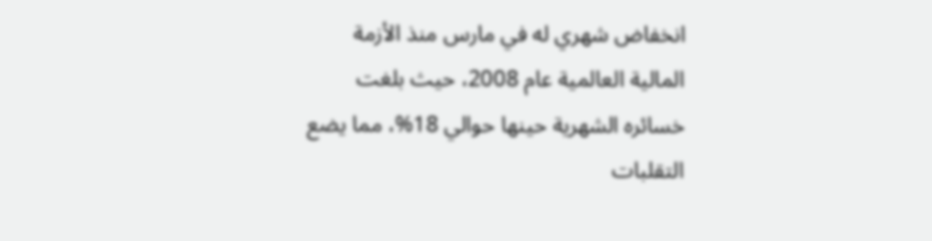انخفاض شهري له في مارس منذ الأزمة المالية العالمية عام 2008، حيث بلغت خسائره الشهرية حينها حوالي 18%، مما يضع التقلبات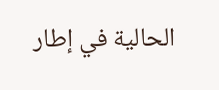الحالية في إطار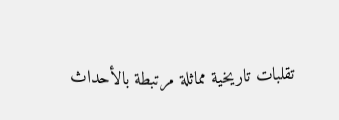تقلبات تاريخية مماثلة مرتبطة بالأحداث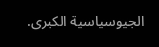الجيوسياسية الكبرى.